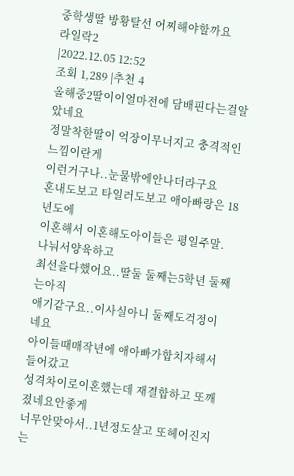중학생딸 방황탈선 어찌해야할까요
라일락2
|2022.12.05 12:52
조회 1,289 |추천 4
올해중2딸이이얼마전에 담배핀다는걸알았네요
정말착한딸이 억장이무너지고 충격적인느낌이란게
이런거구나..눈물밖에안나더라구요
혼내도보고 타일러도보고 애아빠랑은 18년도에
이혼해서 이혼해도아이들은 평일주말.나눠서양육하고
최선을다했어요..딸둘 둘째는5학년 둘째는아직
애기같구요..이사실아니 둘째도걱정이네요
아이들때매작년에 애아빠가합치자해서들어갔고
성격차이로이혼했는데 재결합하고 또깨졌네요안좋게
너무안맞아서..1년정도살고 또헤어진지는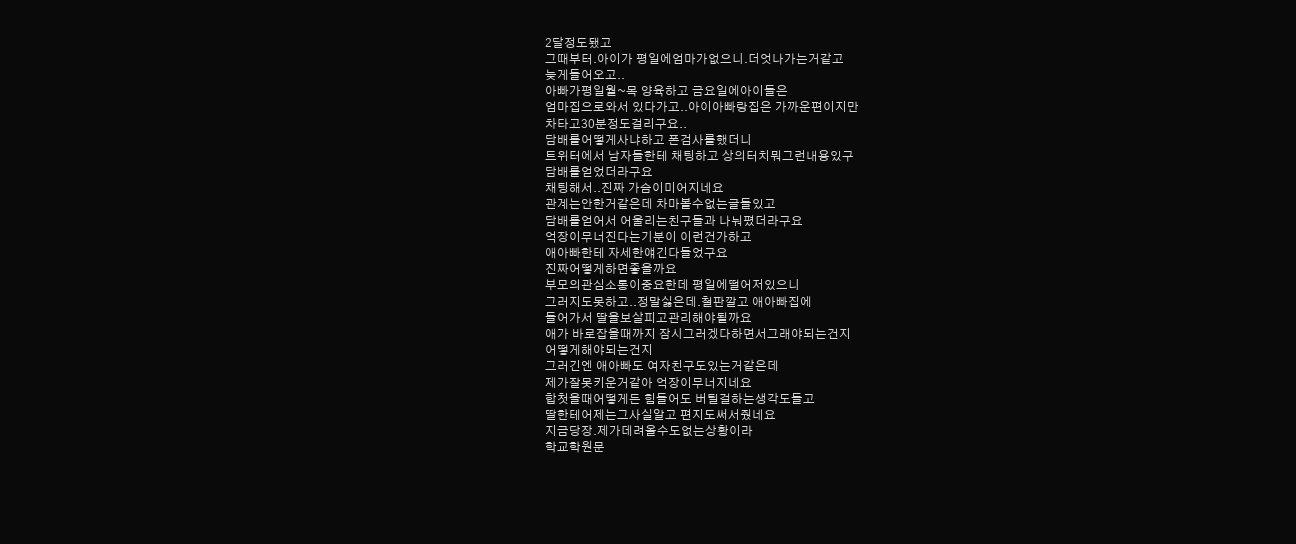2달정도됐고
그때부터.아이가 평일에엄마가없으니.더엇나가는거같고
늦게들어오고..
아빠가평일월~목 양육하고 금요일에아이들은
엄마집으로와서 있다가고..아이아빠랑집은 가까운편이지만
차타고30분정도걸리구요..
담배를어떻게사냐하고 폰검사를했더니
트위터에서 남자들한테 채팅하고 상의터치뭐그런내용있구
담배를얻었더라구요
채팅해서..진짜 가슴이미어지네요
관계는안한거같은데 차마볼수없는글들있고
담배를얻어서 어울리는친구들과 나눠폈더라구요
억장이무너진다는기분이 이런건가하고
애아빠한테 자세한얘긴다들었구요
진짜어떻게하면좋을까요
부모의관심소통이중요한데 평일에떨어저있으니
그러지도못하고..정말싫은데.철판깔고 애아빠집에
들어가서 딸을보살피고관리해야될까요
애가 바로잡을때까지 잠시그러겠다하면서그래야되는건지
어떻게해야되는건지
그러긴엔 애아빠도 여자친구도있는거같은데
제가잘못키운거같아 억장이무너지네요
합첫을때어떻게든 힘들어도 버틸걸하는생각도들고
딸한테어제는그사실알고 편지도써서줬네요
지금당장.제가데려올수도없는상황이라
학교학원문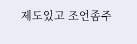제도있고 조언좀주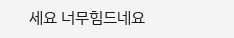세요 너무힘드네요